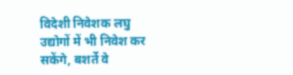विदेशी निवेशक लघु उद्योगों में भी निवेश कर सकेंगे, बशर्ते वे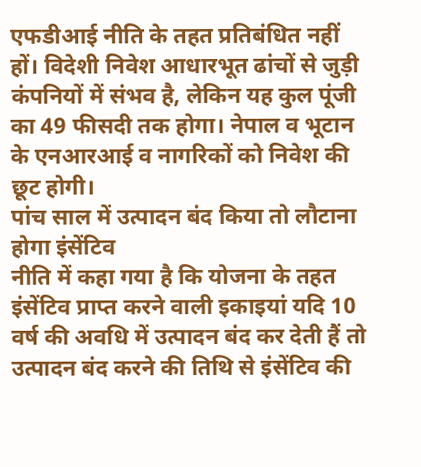एफडीआई नीति के तहत प्रतिबंधित नहीं हों। विदेशी निवेश आधारभूत ढांचों से जुड़ी कंपनियों में संभव है, लेकिन यह कुल पूंजी का 49 फीसदी तक होगा। नेपाल व भूटान के एनआरआई व नागरिकों को निवेश की छूट होगी।
पांच साल में उत्पादन बंद किया तो लौटाना होगा इंसेंटिव
नीति में कहा गया है कि योजना के तहत इंसेंटिव प्राप्त करने वाली इकाइयां यदि 10 वर्ष की अवधि में उत्पादन बंद कर देती हैं तो उत्पादन बंद करने की तिथि से इंसेंटिव की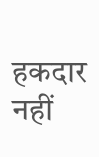हकदार नहीं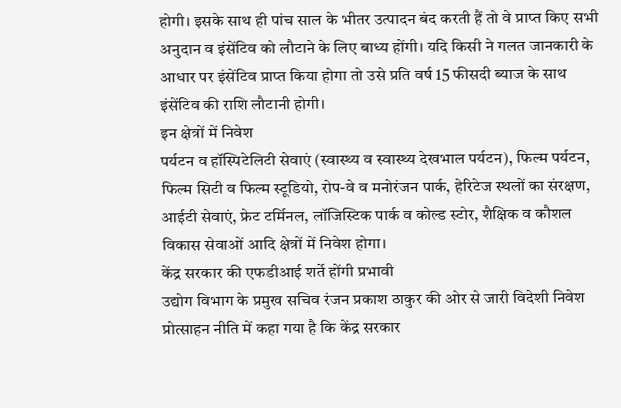होगी। इसके साथ ही पांच साल के भीतर उत्पादन बंद करती हैं तो वे प्राप्त किए सभी अनुदान व इंसेंटिव को लौटाने के लिए बाध्य होंगी। यदि किसी ने गलत जानकारी के आधार पर इंसेंटिव प्राप्त किया होगा तो उसे प्रति वर्ष 15 फीसदी ब्याज के साथ इंसेंटिव की राशि लौटानी होगी।
इन क्षेत्रों में निवेश
पर्यटन व हॉस्पिटेलिटी सेवाएं (स्वास्थ्य व स्वास्थ्य देखभाल पर्यटन), फिल्म पर्यटन, फिल्म सिटी व फिल्म स्टूडियो, रोप-वे व मनोरंजन पार्क, हेरिटेज स्थलों का संरक्षण, आईटी सेवाएं, फ्रेट टर्मिनल, लॉजिस्टिक पार्क व कोल्ड स्टोर, शैक्षिक व कौशल विकास सेवाओं आदि क्षेत्रों में निवेश होगा।
केंद्र सरकार की एफडीआई शर्ते होंगी प्रभावी
उद्योग विभाग के प्रमुख सचिव रंजन प्रकाश ठाकुर की ओर से जारी विदेशी निवेश प्रोत्साहन नीति में कहा गया है कि केंद्र सरकार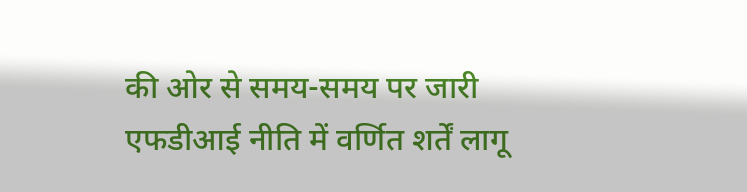की ओर से समय-समय पर जारी एफडीआई नीति में वर्णित शर्तें लागू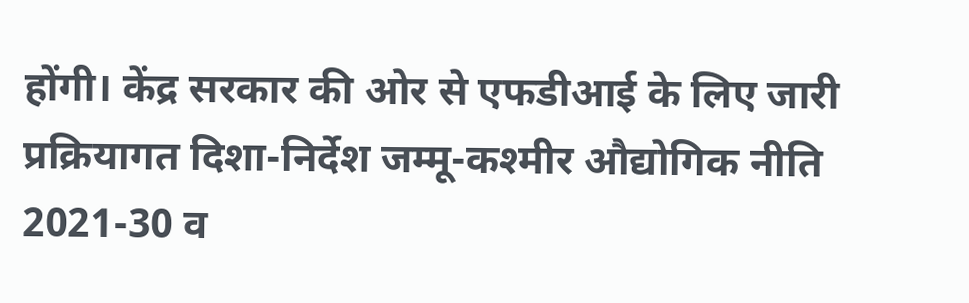होंगी। केंद्र सरकार की ओर से एफडीआई के लिए जारी प्रक्रियागत दिशा-निर्देश जम्मू-कश्मीर औद्योगिक नीति 2021-30 व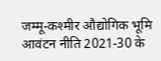जम्मू-कश्मीर औद्योगिक भूमि आवंटन नीति 2021-30 के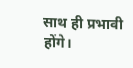साथ ही प्रभावी होंगे।